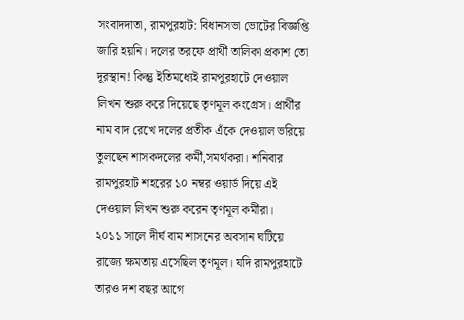সংবাদদাতা, রামপুরহাট: বিধানসভা ভোটের বিজ্ঞপ্তি জারি হয়নি। দলের তরফে প্রার্থী তালিকা প্রকাশ তো দূরস্থান! কিন্তু ইতিমধ্যেই রামপুরহাটে দেওয়াল লিখন শুরু করে দিয়েছে তৃণমূল কংগ্রেস। প্রার্থীর নাম বাদ রেখে দলের প্রতীক এঁকে দেওয়াল ভরিয়ে তুলছেন শাসকদলের কর্মী,সমর্থকরা। শনিবার রামপুরহাট শহরের ১০ নম্বর ওয়ার্ড দিয়ে এই দেওয়াল লিখন শুরু করেন তৃণমূল কর্মীরা।
২০১১ সালে দীর্ঘ বাম শাসনের অবসান ঘটিয়ে রাজ্যে ক্ষমতায় এসেছিল তৃণমূল। যদি রামপুরহাটে তারও দশ বছর আগে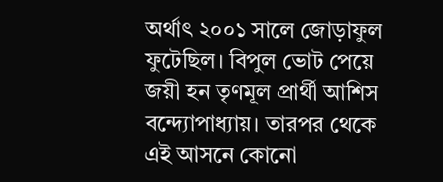অর্থাৎ ২০০১ সালে জোড়াফুল ফুটেছিল। বিপুল ভোট পেয়ে জয়ী হন তৃণমূল প্রার্থী আশিস বন্দ্যোপাধ্যায়। তারপর থেকে এই আসনে কোনো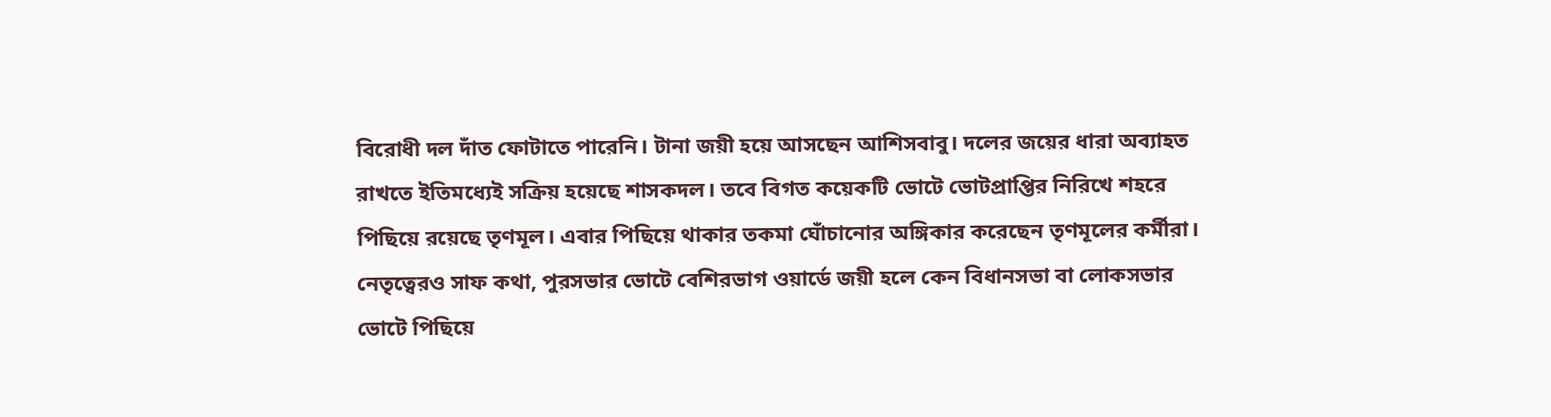বিরোধী দল দাঁত ফোটাতে পারেনি। টানা জয়ী হয়ে আসছেন আশিসবাবু। দলের জয়ের ধারা অব্যাহত রাখতে ইতিমধ্যেই সক্রিয় হয়েছে শাসকদল। তবে বিগত কয়েকটি ভোটে ভোটপ্রাপ্তির নিরিখে শহরে পিছিয়ে রয়েছে তৃণমূল। এবার পিছিয়ে থাকার তকমা ঘোঁচানোর অঙ্গিকার করেছেন তৃণমূলের কর্মীরা। নেতৃত্বেরও সাফ কথা, পুরসভার ভোটে বেশিরভাগ ওয়ার্ডে জয়ী হলে কেন বিধানসভা বা লোকসভার ভোটে পিছিয়ে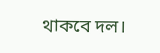থাকবে দল।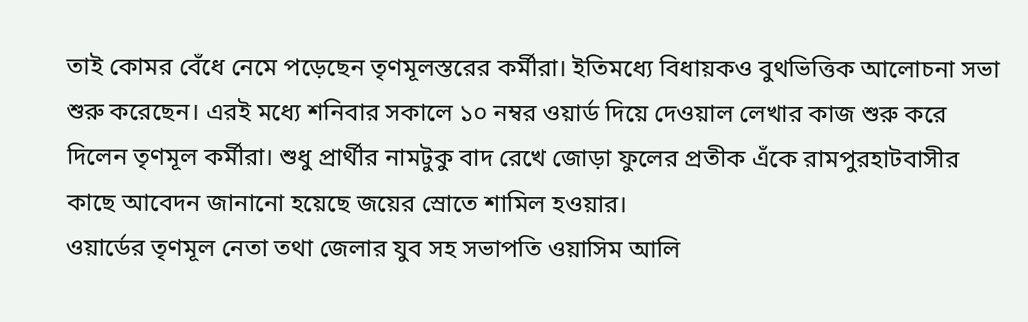তাই কোমর বেঁধে নেমে পড়েছেন তৃণমূলস্তরের কর্মীরা। ইতিমধ্যে বিধায়কও বুথভিত্তিক আলোচনা সভা শুরু করেছেন। এরই মধ্যে শনিবার সকালে ১০ নম্বর ওয়ার্ড দিয়ে দেওয়াল লেখার কাজ শুরু করে দিলেন তৃণমূল কর্মীরা। শুধু প্রার্থীর নামটুকু বাদ রেখে জোড়া ফুলের প্রতীক এঁকে রামপুরহাটবাসীর কাছে আবেদন জানানো হয়েছে জয়ের স্রোতে শামিল হওয়ার।
ওয়ার্ডের তৃণমূল নেতা তথা জেলার যুব সহ সভাপতি ওয়াসিম আলি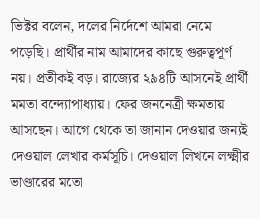ভিক্টর বলেন, দলের নির্দেশে আমরা নেমে পড়েছি। প্রার্থীর নাম আমাদের কাছে গুরুত্বপূর্ণ নয়। প্রতীকই বড়। রাজ্যের ২৯৪টি আসনেই প্রার্থী মমতা বন্দ্যোপাধ্যায়। ফের জননেত্রী ক্ষমতায় আসছেন। আগে থেকে তা জানান দেওয়ার জন্যই দেওয়াল লেখার কর্মসূচি। দেওয়াল লিখনে লক্ষ্মীর ভাণ্ডারের মতো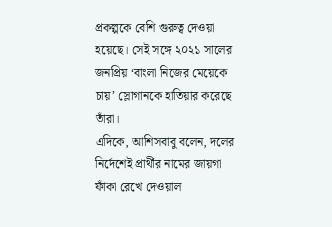প্রকল্পকে বেশি গুরুত্ব দেওয়া হয়েছে। সেই সঙ্গে ২০২১ সালের জনপ্রিয় ‘বাংলা নিজের মেয়েকে চায়’ স্লোগানকে হাতিয়ার করেছে তাঁরা।
এদিকে, আশিসবাবু বলেন, দলের নির্দেশেই প্রার্থীর নামের জায়গা ফাঁকা রেখে দেওয়াল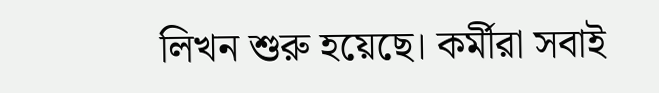লিখন শুরু হয়েছে। কর্মীরা সবাই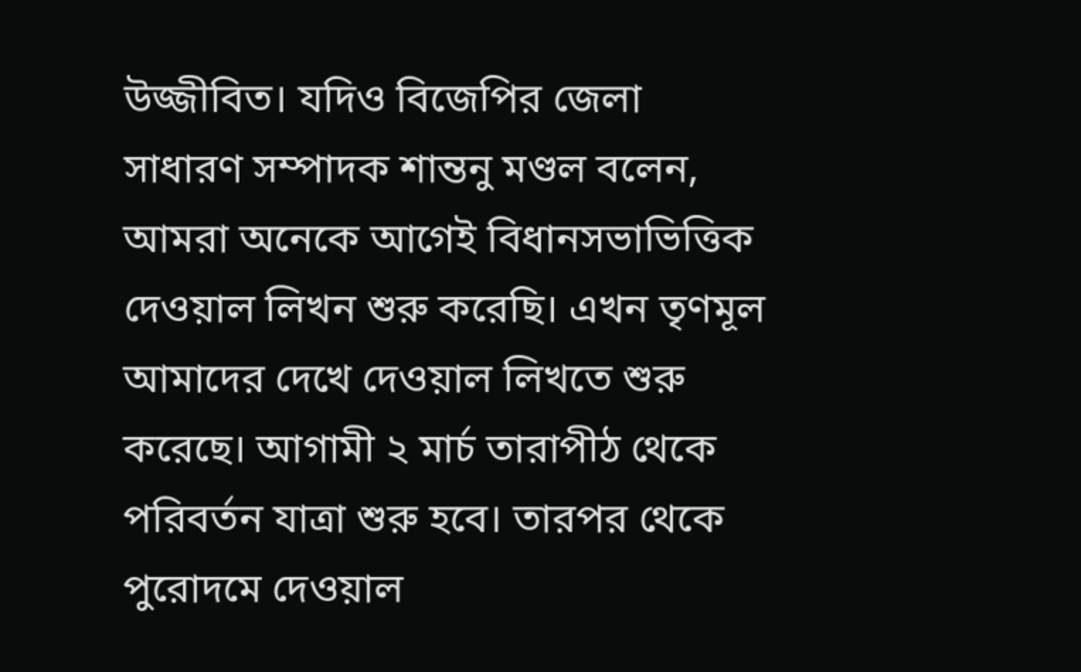উজ্জীবিত। যদিও বিজেপির জেলা সাধারণ সম্পাদক শান্তনু মণ্ডল বলেন, আমরা অনেকে আগেই বিধানসভাভিত্তিক দেওয়াল লিখন শুরু করেছি। এখন তৃণমূল আমাদের দেখে দেওয়াল লিখতে শুরু করেছে। আগামী ২ মার্চ তারাপীঠ থেকে পরিবর্তন যাত্রা শুরু হবে। তারপর থেকে পুরোদমে দেওয়াল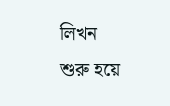লিখন শুরু হয়ে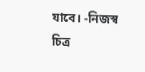যাবে। -নিজস্ব চিত্র